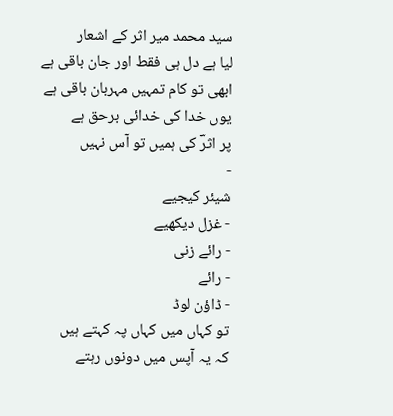سید محمد میر اثر کے اشعار
لیا ہے دل ہی فقط اور جان باقی ہے
ابھی تو کام تمہیں مہربان باقی ہے
یوں خدا کی خدائی برحق ہے
پر اثرؔ کی ہمیں تو آس نہیں
-
شیئر کیجیے
- غزل دیکھیے
- رائے زنی
- رائے
- ڈاؤن لوڈ
تو کہاں میں کہاں پہ کہتے ہیں
کہ یہ آپس میں دونوں رہتے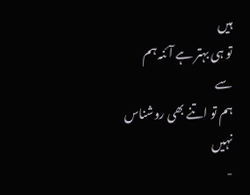ہیں
تو ہی بہتر ہے آئنہ ہم سے
ہم تو اتنے بھی روشناس نہیں
-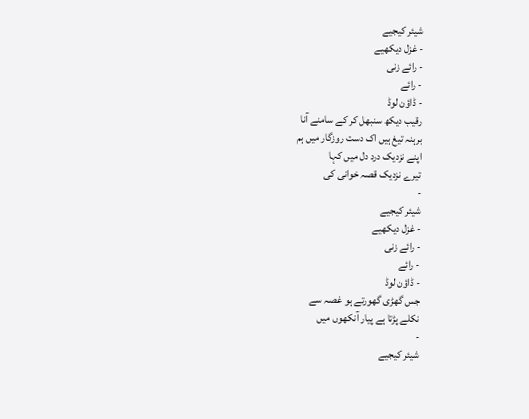شیئر کیجیے
- غزل دیکھیے
- رائے زنی
- رائے
- ڈاؤن لوڈ
رقیب دیکھ سنبھل کر کے سامنے آنا
برہنہ تیغ ہیں اک دست روزگار میں ہم
اپنے نزدیک درد دل میں کہا
تیرے نزدیک قصہ خوانی کی
-
شیئر کیجیے
- غزل دیکھیے
- رائے زنی
- رائے
- ڈاؤن لوڈ
جس گھڑی گھورتے ہو غصہ سے
نکلے پڑتا ہے پیار آنکھوں میں
-
شیئر کیجیے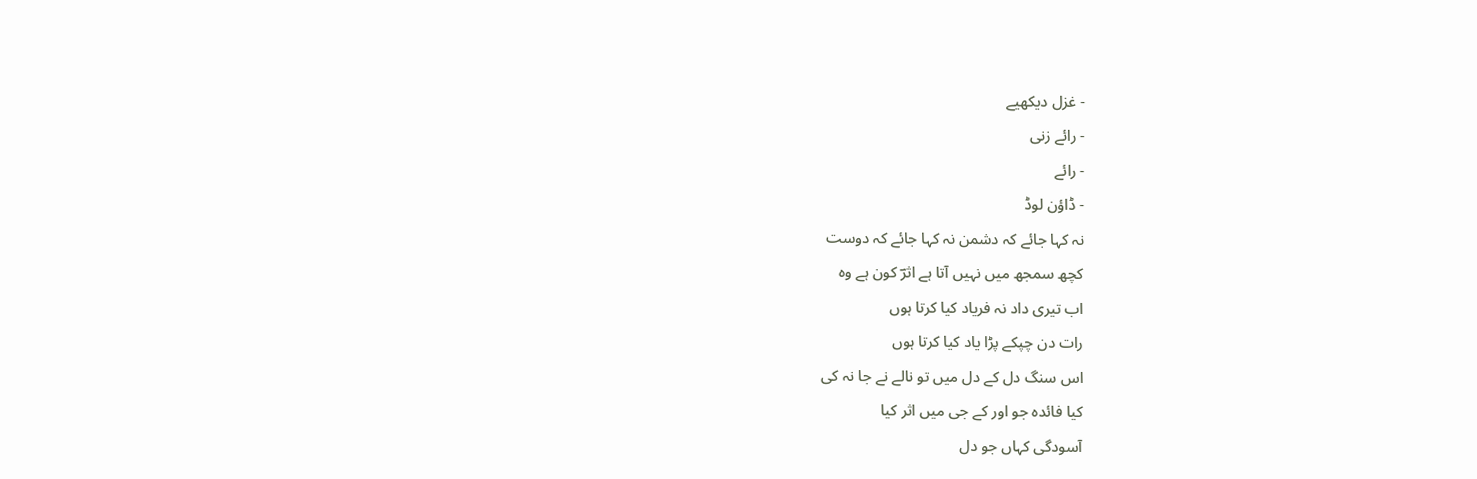- غزل دیکھیے
- رائے زنی
- رائے
- ڈاؤن لوڈ
نہ کہا جائے کہ دشمن نہ کہا جائے کہ دوست
کچھ سمجھ میں نہیں آتا ہے اثرؔ کون ہے وہ
اب تیری داد نہ فریاد کیا کرتا ہوں
رات دن چپکے پڑا یاد کیا کرتا ہوں
اس سنگ دل کے دل میں تو نالے نے جا نہ کی
کیا فائدہ جو اور کے جی میں اثر کیا
آسودگی کہاں جو دل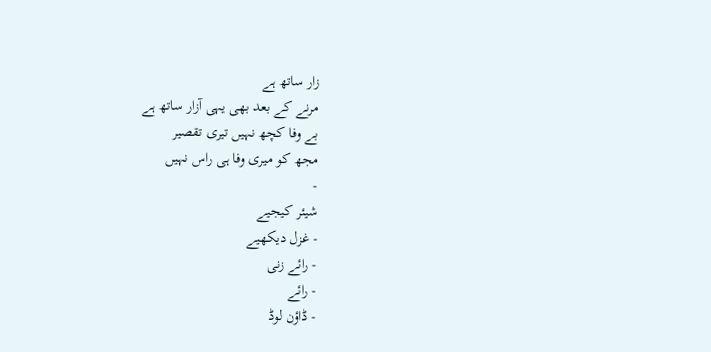زار ساتھ ہے
مرنے کے بعد بھی یہی آزار ساتھ ہے
بے وفا کچھ نہیں تیری تقصیر
مجھ کو میری وفا ہی راس نہیں
-
شیئر کیجیے
- غزل دیکھیے
- رائے زنی
- رائے
- ڈاؤن لوڈ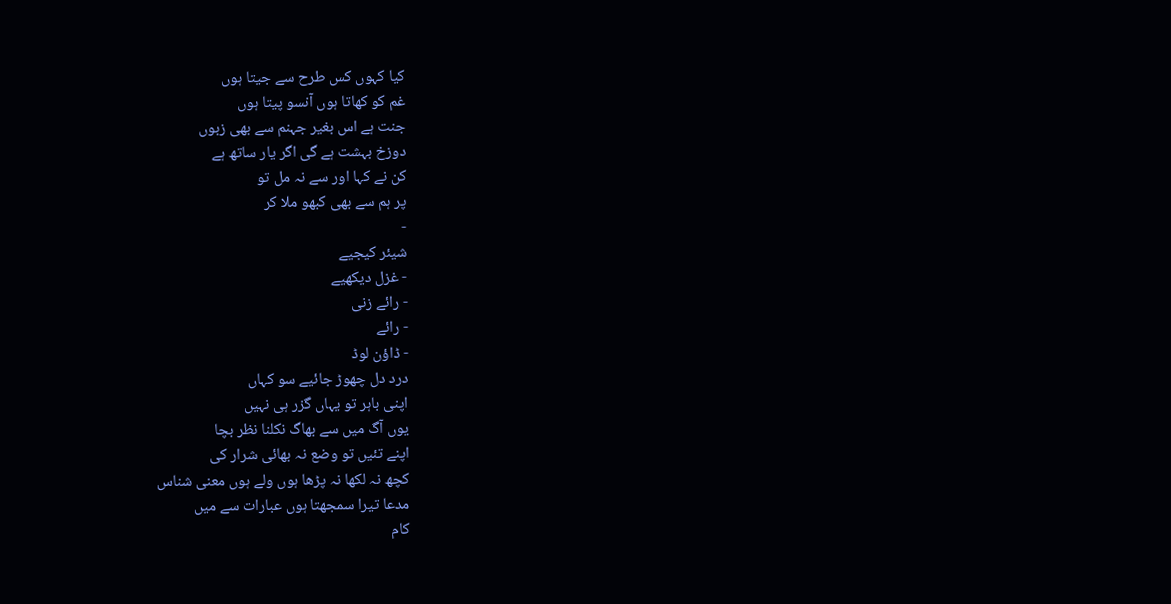کیا کہوں کس طرح سے جیتا ہوں
غم کو کھاتا ہوں آنسو پیتا ہوں
جنت ہے اس بغیر جہنم سے بھی زبوں
دوزخ بہشت ہے گی اگر یار ساتھ ہے
کن نے کہا اور سے نہ مل تو
پر ہم سے بھی کبھو ملا کر
-
شیئر کیجیے
- غزل دیکھیے
- رائے زنی
- رائے
- ڈاؤن لوڈ
درد دل چھوڑ جائیے سو کہاں
اپنی باہر تو یہاں گزر ہی نہیں
یوں آگ میں سے بھاگ نکلنا نظر بچا
اپنے تئیں تو وضع نہ بھائی شرار کی
کچھ نہ لکھا نہ پڑھا ہوں ولے ہوں معنی شناس
مدعا تیرا سمجھتا ہوں عبارات سے میں
کام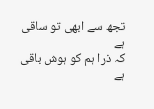تجھ سے ابھی تو ساقی ہے
کہ ذرا ہم کو ہوش باقی ہے